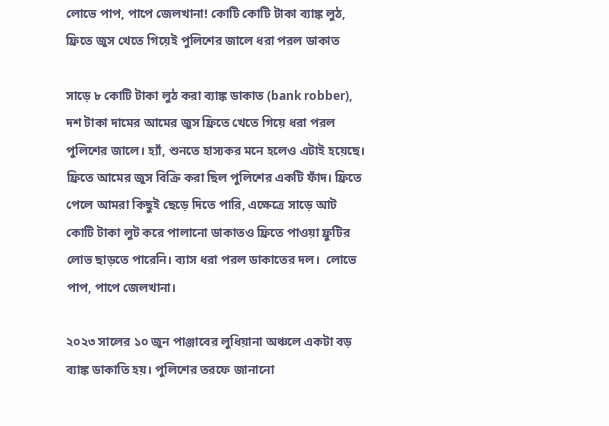লোভে পাপ, পাপে জেলখানা! কোটি কোটি টাকা ব্যাঙ্ক লুঠ, ফ্রিতে জুস খেতে গিয়েই পুলিশের জালে ধরা পরল ডাকাত

সাড়ে ৮ কোটি টাকা লুঠ করা ব্যাঙ্ক ডাকাত (bank robber), দশ টাকা দামের আমের জুস ফ্রিতে খেতে গিয়ে ধরা পরল পুলিশের জালে। হ্যাঁ, শুনতে হাস্যকর মনে হলেও এটাই হয়েছে। ফ্রিতে আমের জুস বিক্রি করা ছিল পুলিশের একটি ফাঁদ। ফ্রিতে পেলে আমরা কিছুই ছেড়ে দিতে পারি, এক্ষেত্রে সাড়ে আট কোটি টাকা লুট করে পালানো ডাকাতও ফ্রিতে পাওয়া ফ্রুটির লোভ ছাড়তে পারেনি। ব্যাস ধরা পরল ডাকাতের দল। ‌ লোভে পাপ, পাপে জেলখানা।

২০২৩ সালের ১০ জুন পাঞ্জাবের লুধিয়ানা অঞ্চলে একটা বড় ব্যাঙ্ক ডাকাতি হয়। পুলিশের তরফে জানানো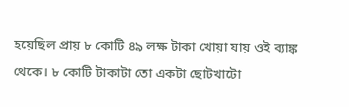হয়েছিল প্রায় ৮ কোটি ৪৯ লক্ষ টাকা খোয়া যায় ওই ব্যাঙ্ক থেকে। ৮ কোটি টাকাটা তো একটা ছোটখাটো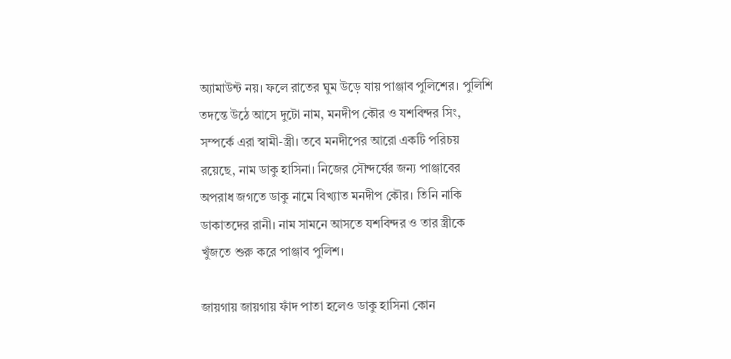অ্যামাউন্ট নয়। ফলে রাতের ঘুম উড়ে যায় পাঞ্জাব পুলিশের। পুলিশি তদন্তে উঠে আসে দুটো নাম, মনদীপ কৌর ও যশবিন্দর সিং, সম্পর্কে এরা স্বামী-স্ত্রী। ‌তবে মনদীপের আরো একটি পরিচয় রয়েছে, নাম ডাকু হাসিনা। নিজের সৌন্দর্যের জন্য পাঞ্জাবের অপরাধ জগতে ডাকু নামে বিখ্যাত মনদীপ কৌর। তিনি নাকি ডাকাতদের রানী। নাম সামনে আসতে যশবিন্দর ও তার স্ত্রীকে খুঁজতে শুরু করে পাঞ্জাব পুলিশ।

জায়গায় জায়গায় ফাঁদ পাতা হলেও ডাকু হাসিনা কোন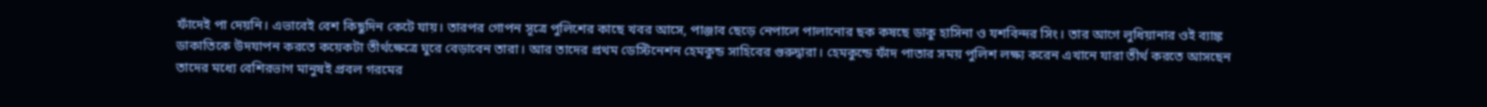ফাঁদেই পা দেয়নি। এভাবেই বেশ কিছুদিন কেটে যায়। তারপর গোপন সূত্রে পুলিশের কাছে খবর আসে, পাঞ্জাব ছেড়ে নেপালে পালানোর ছক কষছে ডাকু হাসিনা ও যশবিন্দর সিং। তার আগে লুধিয়ানার ওই ব্যাঙ্ক ডাকাতিকে উদযাপন করতে কয়েকটা তীর্থক্ষেত্রে ঘুরে বেড়াবেন তারা। আর তাদের প্রথম ডেস্টিনেশন হেমকুন্ড সাহিবের গুরুদ্বারা। হেমকুন্ডে ফাঁদ পাতার সময় পুলিশ লক্ষ্য করেন এখানে যারা তীর্থ করতে আসছেন তাদের মধ্যে বেশিরভাগ মানুষই প্রবল গরমের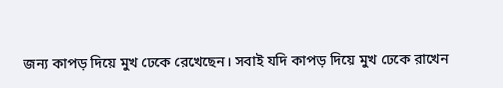জন্য কাপড় দিয়ে মুখ ঢেকে রেখেছেন। সবাই যদি কাপড় দিয়ে মুখ ঢেকে রাখেন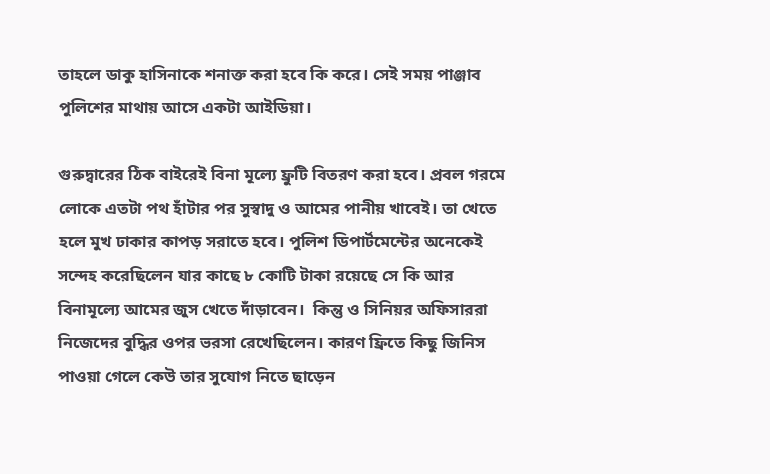তাহলে ডাকু হাসিনাকে শনাক্ত করা হবে কি করে। সেই সময় পাঞ্জাব পুলিশের মাথায় আসে একটা আইডিয়া।

গুরুদ্বারের ঠিক বাইরেই বিনা মূল্যে ফ্রুটি বিতরণ করা হবে। প্রবল গরমে লোকে এতটা পথ হাঁটার পর সুস্বাদু ও আমের পানীয় খাবেই। তা খেতে হলে মুখ ঢাকার কাপড় সরাতে হবে। পুলিশ ডিপার্টমেন্টের অনেকেই সন্দেহ করেছিলেন যার কাছে ৮ কোটি টাকা রয়েছে সে কি আর বিনামূল্যে আমের জুস খেতে দাঁড়াবেন। ‌ কিন্তু ও সিনিয়র অফিসাররা নিজেদের বুদ্ধির ওপর ভরসা রেখেছিলেন। কারণ ফ্রিতে কিছু জিনিস পাওয়া গেলে কেউ তার সুযোগ নিতে ছাড়েন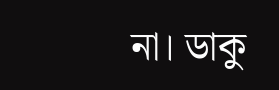না। ডাকু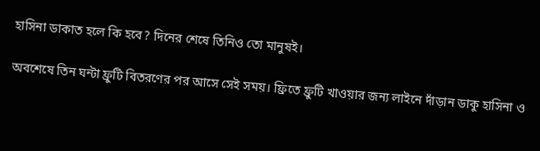হাসিনা ডাকাত হলে কি হবে? দিনের শেষে তিনিও তো মানুষই।

অবশেষে তিন ঘন্টা ফ্রুটি বিতরণের পর আসে সেই সময়। ফ্রিতে ফ্রুটি খাওয়ার জন্য লাইনে দাঁড়ান ডাকু হাসিনা ও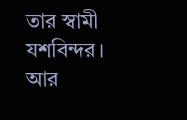তার স্বামী যশবিন্দর। আর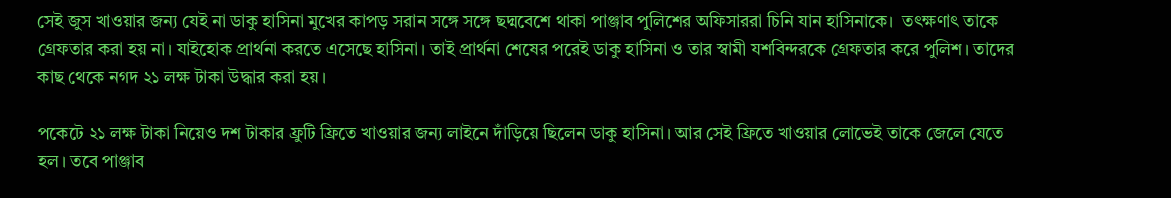সেই জুস খাওয়ার জন্য যেই না ডাকু হাসিনা মুখের কাপড় সরান সঙ্গে সঙ্গে ছদ্মবেশে থাকা পাঞ্জাব পুলিশের অফিসাররা চিনি যান হাসিনাকে। ‌ তৎক্ষণাৎ তাকে গ্রেফতার করা হয় না। যাইহোক প্রার্থনা করতে এসেছে হাসিনা। তাই প্রার্থনা শেষের পরেই ডাকু হাসিনা ও তার স্বামী যশবিন্দরকে গ্রেফতার করে পুলিশ। তাদের কাছ থেকে নগদ ২১ লক্ষ টাকা উদ্ধার করা হয়।

পকেটে ২১ লক্ষ টাকা নিয়েও দশ টাকার ফ্রুটি ফ্রিতে খাওয়ার জন্য লাইনে দাঁড়িয়ে ছিলেন ডাকু হাসিনা। আর সেই ফ্রিতে খাওয়ার লোভেই তাকে জেলে যেতে হল। তবে পাঞ্জাব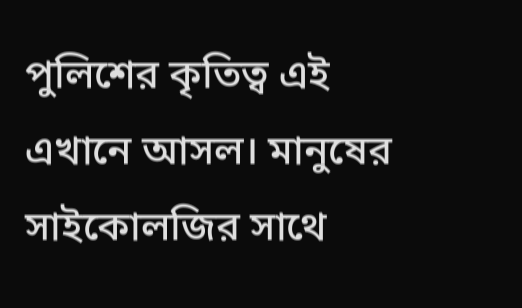পুলিশের কৃতিত্ব এই এখানে আসল। মানুষের সাইকোলজির সাথে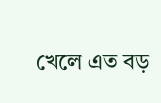খেলে এত বড়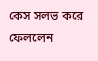কেস সলভ করে ফেললেন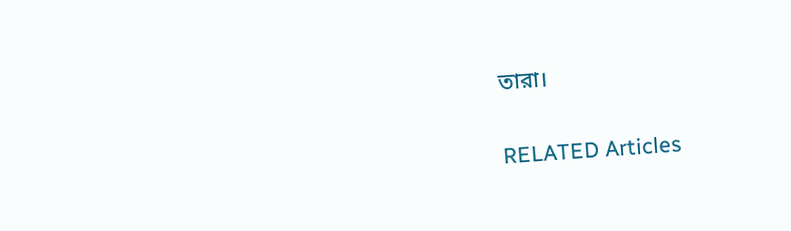তারা।

RELATED Articles